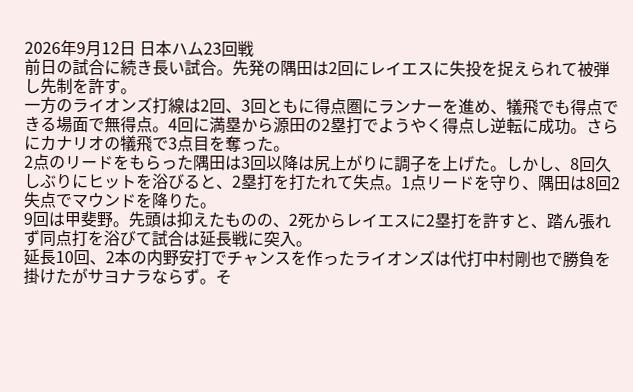2026年9月12日 日本ハム23回戦
前日の試合に続き長い試合。先発の隅田は2回にレイエスに失投を捉えられて被弾し先制を許す。
一方のライオンズ打線は2回、3回ともに得点圏にランナーを進め、犠飛でも得点できる場面で無得点。4回に満塁から源田の2塁打でようやく得点し逆転に成功。さらにカナリオの犠飛で3点目を奪った。
2点のリードをもらった隅田は3回以降は尻上がりに調子を上げた。しかし、8回久しぶりにヒットを浴びると、2塁打を打たれて失点。1点リードを守り、隅田は8回2失点でマウンドを降りた。
9回は甲斐野。先頭は抑えたものの、2死からレイエスに2塁打を許すと、踏ん張れず同点打を浴びて試合は延長戦に突入。
延長10回、2本の内野安打でチャンスを作ったライオンズは代打中村剛也で勝負を掛けたがサヨナラならず。そ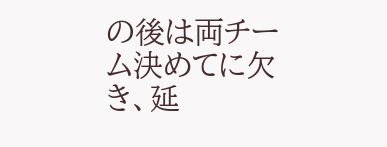の後は両チーム決めてに欠き、延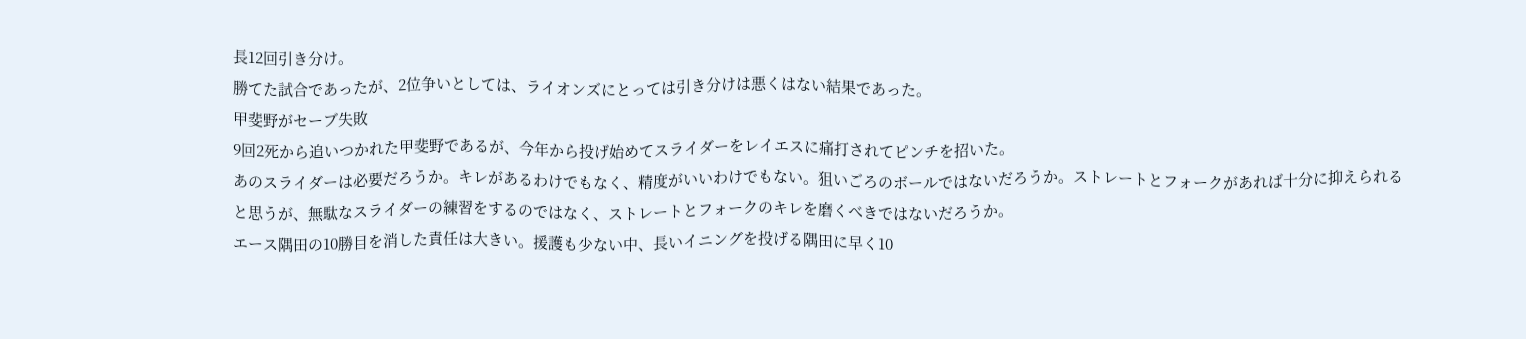長12回引き分け。
勝てた試合であったが、2位争いとしては、ライオンズにとっては引き分けは悪くはない結果であった。
甲斐野がセーブ失敗
9回2死から追いつかれた甲斐野であるが、今年から投げ始めてスライダーをレイエスに痛打されてピンチを招いた。
あのスライダーは必要だろうか。キレがあるわけでもなく、精度がいいわけでもない。狙いごろのボールではないだろうか。ストレートとフォークがあれば十分に抑えられると思うが、無駄なスライダーの練習をするのではなく、ストレートとフォークのキレを磨くべきではないだろうか。
エース隅田の10勝目を消した責任は大きい。援護も少ない中、長いイニングを投げる隅田に早く10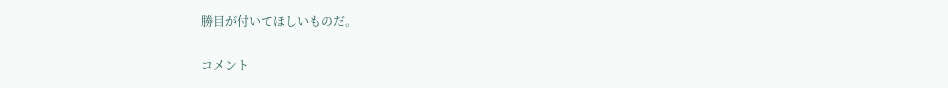勝目が付いてほしいものだ。

コメント